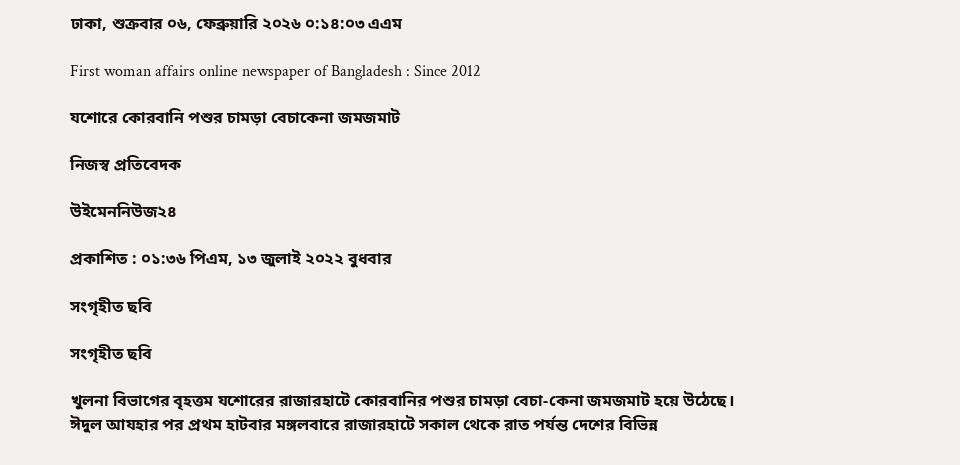ঢাকা, শুক্রবার ০৬, ফেব্রুয়ারি ২০২৬ ০:১৪:০৩ এএম

First woman affairs online newspaper of Bangladesh : Since 2012

যশোরে কোরবানি পশুর চামড়া বেচাকেনা জমজমাট

নিজস্ব প্রতিবেদক

উইমেননিউজ২৪

প্রকাশিত : ০১:৩৬ পিএম, ১৩ জুলাই ২০২২ বুধবার

সংগৃহীত ছবি

সংগৃহীত ছবি

খুলনা বিভাগের বৃহত্তম যশোরের রাজারহাটে কোরবানির পশুর চামড়া বেচা-কেনা জমজমাট হয়ে উঠেছে। ঈদুল আযহার পর প্রথম হাটবার মঙ্গলবারে রাজারহাটে সকাল থেকে রাত পর্যন্ত দেশের বিভিন্ন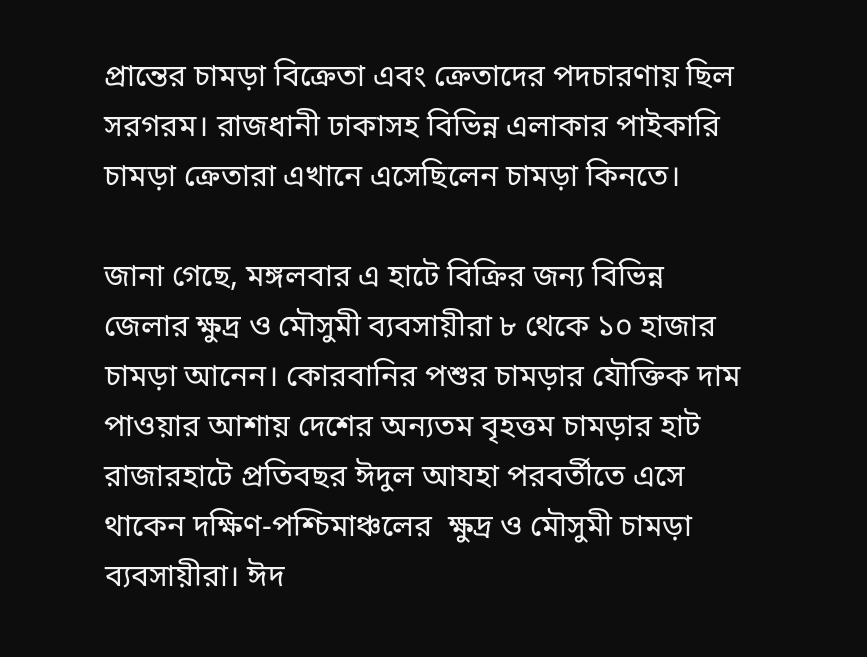প্রান্তের চামড়া বিক্রেতা এবং ক্রেতাদের পদচারণায় ছিল সরগরম। রাজধানী ঢাকাসহ বিভিন্ন এলাকার পাইকারি চামড়া ক্রেতারা এখানে এসেছিলেন চামড়া কিনতে।

জানা গেছে, মঙ্গলবার এ হাটে বিক্রির জন্য বিভিন্ন জেলার ক্ষুদ্র ও মৌসুমী ব্যবসায়ীরা ৮ থেকে ১০ হাজার চামড়া আনেন। কোরবানির পশুর চামড়ার যৌক্তিক দাম পাওয়ার আশায় দেশের অন্যতম বৃহত্তম চামড়ার হাট রাজারহাটে প্রতিবছর ঈদুল আযহা পরবর্তীতে এসে থাকেন দক্ষিণ-পশ্চিমাঞ্চলের  ক্ষুদ্র ও মৌসুমী চামড়া ব্যবসায়ীরা। ঈদ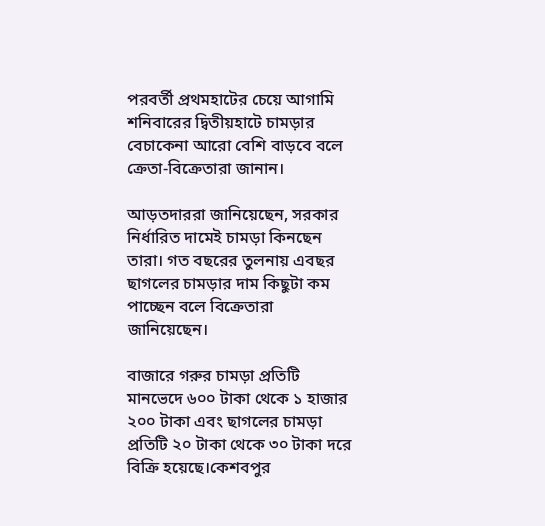পরবর্তী প্রথমহাটের চেয়ে আগামি শনিবারের দ্বিতীয়হাটে চামড়ার বেচাকেনা আরো বেশি বাড়বে বলে ক্রেতা-বিক্রেতারা জানান।

আড়তদাররা জানিয়েছেন, সরকার নির্ধারিত দামেই চামড়া কিনছেন তারা। গত বছরের তুলনায় এবছর ছাগলের চামড়ার দাম কিছুটা কম পাচ্ছেন বলে বিক্রেতারা জানিয়েছেন।

বাজারে গরুর চামড়া প্রতিটি মানভেদে ৬০০ টাকা থেকে ১ হাজার ২০০ টাকা এবং ছাগলের চামড়া প্রতিটি ২০ টাকা থেকে ৩০ টাকা দরে বিক্রি হয়েছে।কেশবপুর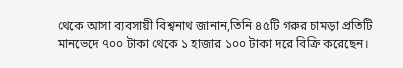থেকে আসা ব্যবসায়ী বিশ্বনাথ জানান,তিনি ৪৫টি গরুর চামড়া প্রতিটি মানভেদে ৭০০ টাকা থেকে ১ হাজার ১০০ টাকা দরে বিক্রি করেছেন।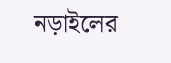নড়াইলের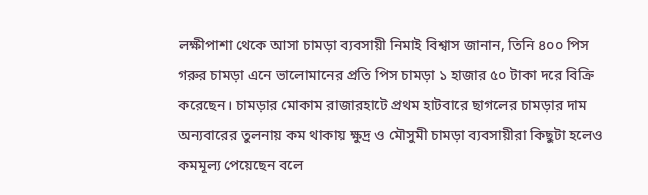লক্ষীপাশা থেকে আসা চামড়া ব্যবসায়ী নিমাই বিশ্বাস জানান, তিনি ৪০০ পিস গরুর চামড়া এনে ভালোমানের প্রতি পিস চামড়া ১ হাজার ৫০ টাকা দরে বিক্রি করেছেন। চামড়ার মোকাম রাজারহাটে প্রথম হাটবারে ছাগলের চামড়ার দাম অন্যবারের তুলনায় কম থাকায় ক্ষুদ্র ও মৌসুমী চামড়া ব্যবসায়ীরা কিছুটা হলেও কমমূল্য পেয়েছেন বলে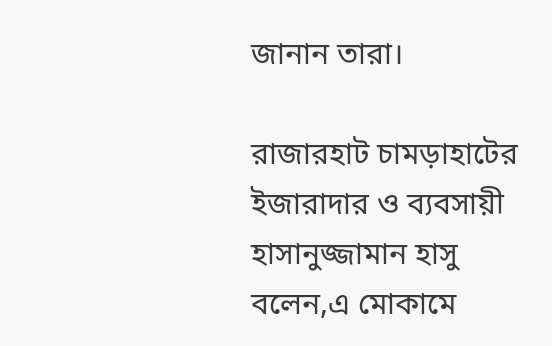জানান তারা।

রাজারহাট চামড়াহাটের ইজারাদার ও ব্যবসায়ী হাসানুজ্জামান হাসু বলেন,এ মোকামে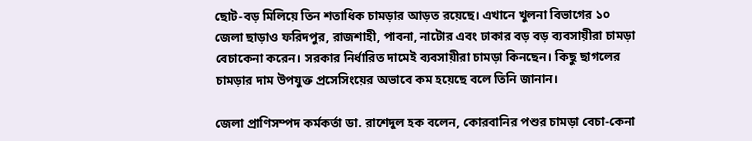ছোট-বড় মিলিয়ে তিন শতাধিক চামড়ার আড়ত রয়েছে। এখানে খুলনা বিভাগের ১০ জেলা ছাড়াও ফরিদপুর, রাজশাহী, পাবনা, নাটোর এবং ঢাকার বড় বড় ব্যবসায়ীরা চামড়া বেচাকেনা করেন। সরকার নির্ধারিত দামেই ব্যবসায়ীরা চামড়া কিনছেন। কিছু ছাগলের চামড়ার দাম উপযুক্ত প্রসেসিংয়ের অভাবে কম হয়েছে বলে তিনি জানান।

জেলা প্রাণিসম্পদ কর্মকর্তা ডা. রাশেদুল হক বলেন, কোরবানির পশুর চামড়া বেচা-কেনা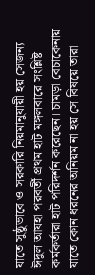যাতে সুষ্ঠুভাবে ও সরকারি নিয়মানুযায়ী হয় সেজন্য ঈদুল আযহা পরবর্তী প্রথম হাট মঙ্গলবারে সংশ্লিষ্ট কর্মকর্তারা হাট পরিদর্শন করেছেন। চামড়া বেচাকেনায় যাতে কোন ধরনের অনিয়ম না হয় সে বিষয়ে তারা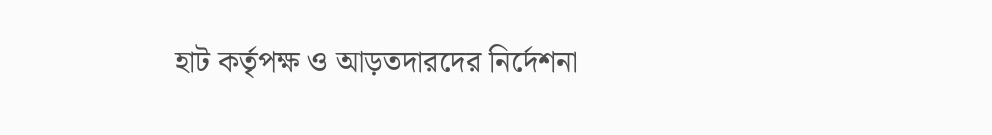হাট কর্তৃপক্ষ ও আড়তদারদের নির্দেশনা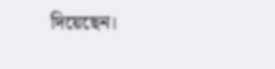দিয়েছেন।